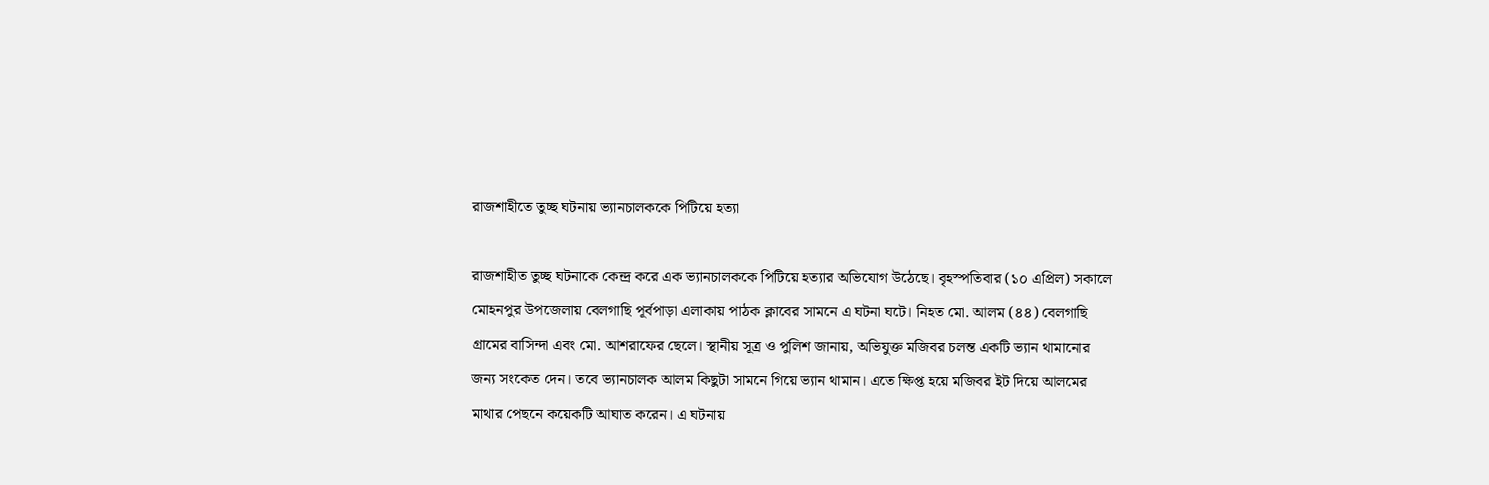রাজশাহীতে তুচ্ছ ঘটনায় ভ্যানচালককে পিটিয়ে হত্যা

রাজশাহীত তুচ্ছ ঘটনাকে কেন্দ্র করে এক ভ্যানচালককে পিটিয়ে হত্যার অভিযোগ উঠেছে। বৃহস্পতিবার (১০ এপ্রিল) সকালে মোহনপুর উপজেলায় বেলগাছি পূর্বপাড়া এলাকায় পাঠক ক্লাবের সামনে এ ঘটনা ঘটে। নিহত মো. আলম (৪৪) বেলগাছি গ্রামের বাসিন্দা এবং মো. আশরাফের ছেলে। স্থানীয় সূত্র ও পুলিশ জানায়, অভিযুক্ত মজিবর চলন্ত একটি ভ্যান থামানোর জন্য সংকেত দেন। তবে ভ্যানচালক আলম কিছুটা সামনে গিয়ে ভ্যান থামান। এতে ক্ষিপ্ত হয়ে মজিবর ইট দিয়ে আলমের মাথার পেছনে কয়েকটি আঘাত করেন। এ ঘটনায়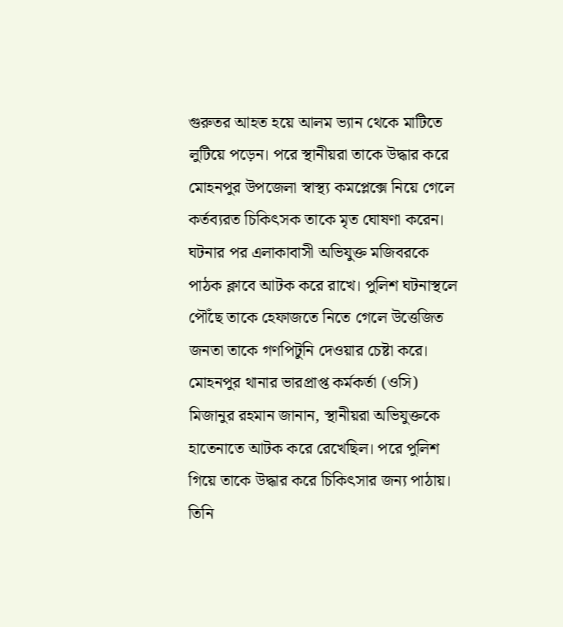গুরুতর আহত হয়ে আলম ভ্যান থেকে মাটিতে লুটিয়ে পড়েন। পরে স্থানীয়রা তাকে উদ্ধার করে মোহনপুর উপজেলা স্বাস্থ্য কমপ্লেক্সে নিয়ে গেলে কর্তব্যরত চিকিৎসক তাকে মৃত ঘোষণা করেন। ঘটনার পর এলাকাবাসী অভিযুক্ত মজিবরকে পাঠক ক্লাবে আটক করে রাখে। পুলিশ ঘটনাস্থলে পৌঁছে তাকে হেফাজতে নিতে গেলে উত্তেজিত জনতা তাকে গণপিটুনি দেওয়ার চেষ্টা করে। মোহনপুর থানার ভারপ্রাপ্ত কর্মকর্তা (ওসি) মিজানুর রহমান জানান, স্থানীয়রা অভিযুক্তকে হাতেনাতে আটক করে রেখেছিল। পরে পুলিশ গিয়ে তাকে উদ্ধার করে চিকিৎসার জন্য পাঠায়। তিনি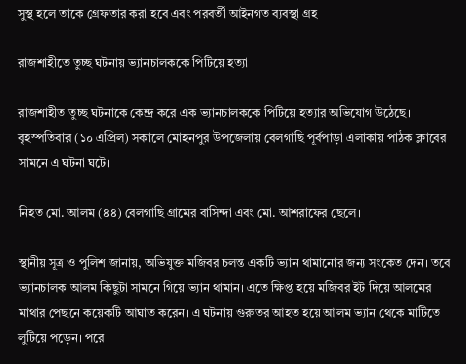সুস্থ হলে তাকে গ্রেফতার করা হবে এবং পরবর্তী আইনগত ব্যবস্থা গ্রহ

রাজশাহীতে তুচ্ছ ঘটনায় ভ্যানচালককে পিটিয়ে হত্যা

রাজশাহীত তুচ্ছ ঘটনাকে কেন্দ্র করে এক ভ্যানচালককে পিটিয়ে হত্যার অভিযোগ উঠেছে। বৃহস্পতিবার (১০ এপ্রিল) সকালে মোহনপুর উপজেলায় বেলগাছি পূর্বপাড়া এলাকায় পাঠক ক্লাবের সামনে এ ঘটনা ঘটে।

নিহত মো. আলম (৪৪) বেলগাছি গ্রামের বাসিন্দা এবং মো. আশরাফের ছেলে।

স্থানীয় সূত্র ও পুলিশ জানায়, অভিযুক্ত মজিবর চলন্ত একটি ভ্যান থামানোর জন্য সংকেত দেন। তবে ভ্যানচালক আলম কিছুটা সামনে গিয়ে ভ্যান থামান। এতে ক্ষিপ্ত হয়ে মজিবর ইট দিয়ে আলমের মাথার পেছনে কয়েকটি আঘাত করেন। এ ঘটনায় গুরুতর আহত হয়ে আলম ভ্যান থেকে মাটিতে লুটিয়ে পড়েন। পরে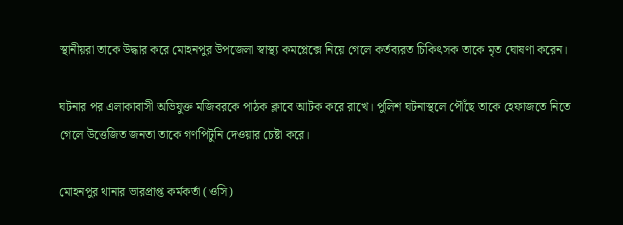স্থানীয়রা তাকে উদ্ধার করে মোহনপুর উপজেলা স্বাস্থ্য কমপ্লেক্সে নিয়ে গেলে কর্তব্যরত চিকিৎসক তাকে মৃত ঘোষণা করেন।

ঘটনার পর এলাকাবাসী অভিযুক্ত মজিবরকে পাঠক ক্লাবে আটক করে রাখে। পুলিশ ঘটনাস্থলে পৌঁছে তাকে হেফাজতে নিতে গেলে উত্তেজিত জনতা তাকে গণপিটুনি দেওয়ার চেষ্টা করে।

মোহনপুর থানার ভারপ্রাপ্ত কর্মকর্তা (ওসি)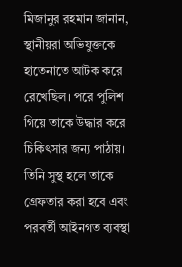মিজানুর রহমান জানান, স্থানীয়রা অভিযুক্তকে হাতেনাতে আটক করে রেখেছিল। পরে পুলিশ গিয়ে তাকে উদ্ধার করে চিকিৎসার জন্য পাঠায়। তিনি সুস্থ হলে তাকে গ্রেফতার করা হবে এবং পরবর্তী আইনগত ব্যবস্থা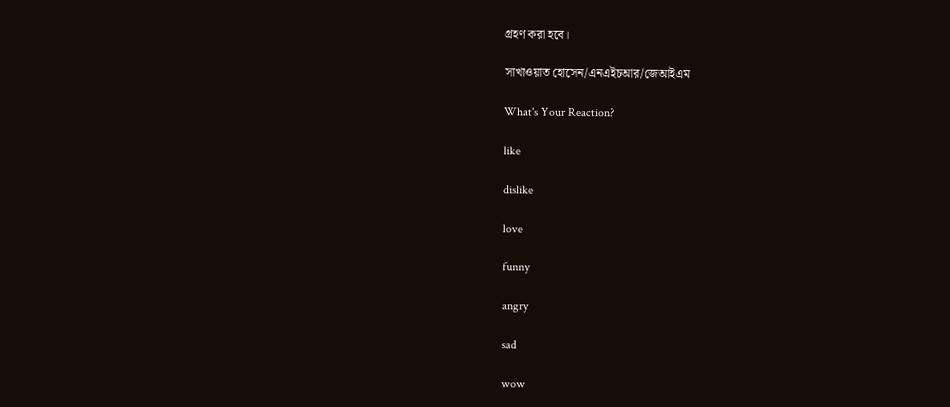গ্রহণ করা হবে।

সাখাওয়াত হোসেন/এনএইচআর/জেআইএম

What's Your Reaction?

like

dislike

love

funny

angry

sad

wow